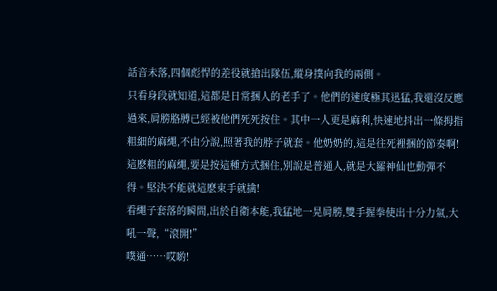話音未落,四個彪悍的差役就搶出隊伍,縱身撲向我的兩側。
只看身段就知道,這都是日常捆人的老手了。他們的速度極其迅猛,我還沒反應過來,肩膀胳膊已經被他們死死按住。其中一人更是麻利,快速地抖出一條拇指粗細的麻繩,不由分說,照著我的脖子就套。他奶奶的,這是往死裡捆的節奏啊!
這麽粗的麻繩,要是按這種方式捆住,別說是普通人,就是大羅神仙也動彈不得。堅決不能就這麽束手就擒!
看繩子套落的瞬間,出於自衛本能,我猛地一晃肩膀,雙手握拳使出十分力氣,大吼一聲,“滾開!”
噗通……哎喲!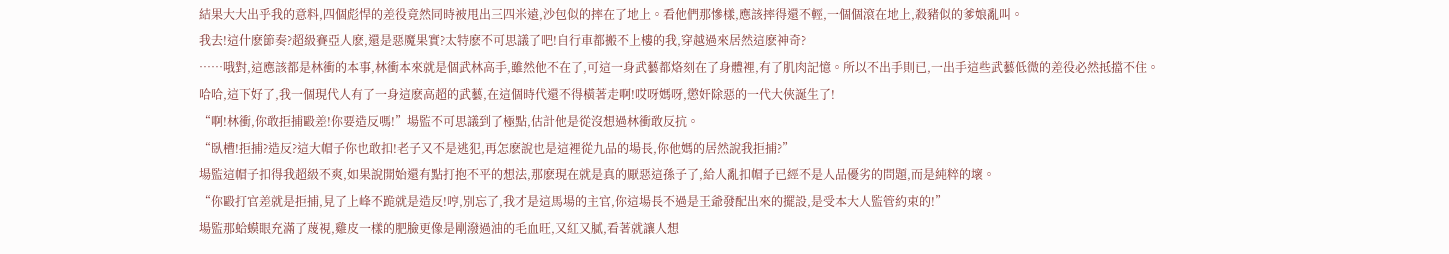結果大大出乎我的意料,四個彪悍的差役竟然同時被甩出三四米遠,沙包似的摔在了地上。看他們那慘樣,應該摔得還不輕,一個個滾在地上,殺豬似的爹娘亂叫。
我去!這什麽節奏?超級賽亞人麽,還是惡魔果實?太特麽不可思議了吧!自行車都搬不上樓的我,穿越過來居然這麽神奇?
……哦對,這應該都是林衝的本事,林衝本來就是個武林高手,雖然他不在了,可這一身武藝都烙刻在了身體裡,有了肌肉記憶。所以不出手則已,一出手這些武藝低微的差役必然抵擋不住。
哈哈,這下好了,我一個現代人有了一身這麽高超的武藝,在這個時代還不得橫著走啊!哎呀媽呀,懲奸除惡的一代大俠誕生了!
“啊!林衝,你敢拒捕毆差!你要造反嗎!”場監不可思議到了極點,估計他是從沒想過林衝敢反抗。
“臥槽!拒捕?造反?這大帽子你也敢扣!老子又不是逃犯,再怎麽說也是這裡從九品的場長,你他媽的居然說我拒捕?”
場監這帽子扣得我超級不爽,如果說開始還有點打抱不平的想法,那麽現在就是真的厭惡這孫子了,給人亂扣帽子已經不是人品優劣的問題,而是純粹的壞。
“你毆打官差就是拒捕,見了上峰不跪就是造反!哼,別忘了,我才是這馬場的主官,你這場長不過是王爺發配出來的擺設,是受本大人監管約束的!”
場監那蛤蟆眼充滿了蔑視,雞皮一樣的肥臉更像是剛潑過油的毛血旺,又紅又膩,看著就讓人想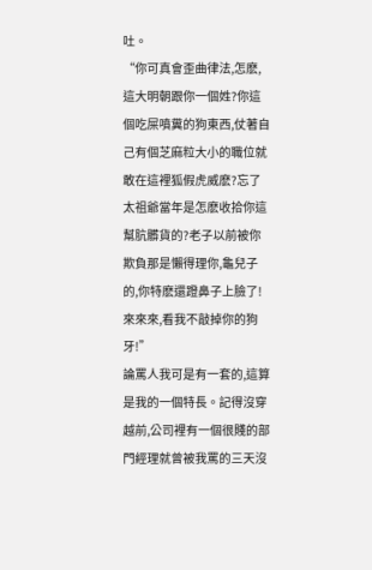吐。
“你可真會歪曲律法,怎麽,這大明朝跟你一個姓?你這個吃屎噴糞的狗東西,仗著自己有個芝麻粒大小的職位就敢在這裡狐假虎威麽?忘了太祖爺當年是怎麽收拾你這幫肮髒貨的?老子以前被你欺負那是懶得理你,龜兒子的,你特麽還蹬鼻子上臉了!來來來,看我不敲掉你的狗牙!”
論罵人我可是有一套的,這算是我的一個特長。記得沒穿越前,公司裡有一個很賤的部門經理就曾被我罵的三天沒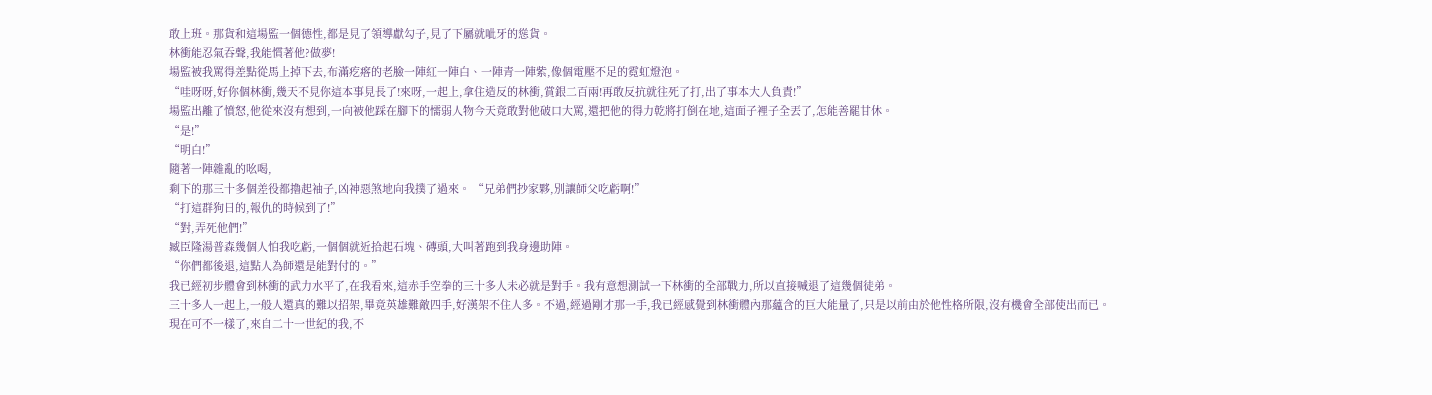敢上班。那貨和這場監一個德性,都是見了領導獻勾子,見了下屬就呲牙的慫貨。
林衝能忍氣吞聲,我能慣著他?做夢!
場監被我罵得差點從馬上掉下去,布滿疙瘩的老臉一陣紅一陣白、一陣青一陣紫,像個電壓不足的霓虹燈泡。
“哇呀呀,好你個林衝,幾天不見你這本事見長了!來呀,一起上,拿住造反的林衝,賞銀二百兩!再敢反抗就往死了打,出了事本大人負責!”
場監出離了憤怒,他從來沒有想到,一向被他踩在腳下的懦弱人物今天竟敢對他破口大罵,還把他的得力乾將打倒在地,這面子裡子全丟了,怎能善罷甘休。
“是!”
“明白!”
隨著一陣雜亂的吆喝,
剩下的那三十多個差役都擼起袖子,凶神惡煞地向我撲了過來。 “兄弟們抄家夥,別讓師父吃虧啊!”
“打這群狗日的,報仇的時候到了!”
“對,弄死他們!”
臧臣隆湯普森幾個人怕我吃虧,一個個就近拾起石塊、磚頭,大叫著跑到我身邊助陣。
“你們都後退,這點人為師還是能對付的。”
我已經初步體會到林衝的武力水平了,在我看來,這赤手空拳的三十多人未必就是對手。我有意想測試一下林衝的全部戰力,所以直接喊退了這幾個徒弟。
三十多人一起上,一般人還真的難以招架,畢竟英雄難敵四手,好漢架不住人多。不過,經過剛才那一手,我已經感覺到林衝體內那蘊含的巨大能量了,只是以前由於他性格所限,沒有機會全部使出而已。
現在可不一樣了,來自二十一世紀的我,不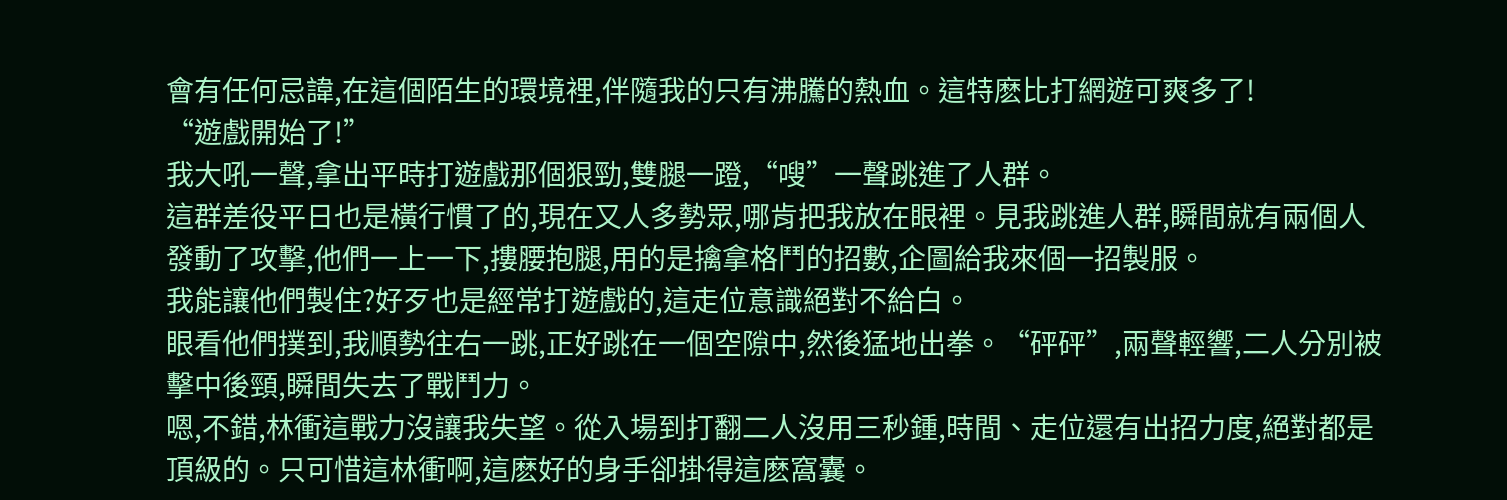會有任何忌諱,在這個陌生的環境裡,伴隨我的只有沸騰的熱血。這特麽比打網遊可爽多了!
“遊戲開始了!”
我大吼一聲,拿出平時打遊戲那個狠勁,雙腿一蹬,“嗖”一聲跳進了人群。
這群差役平日也是橫行慣了的,現在又人多勢眾,哪肯把我放在眼裡。見我跳進人群,瞬間就有兩個人發動了攻擊,他們一上一下,摟腰抱腿,用的是擒拿格鬥的招數,企圖給我來個一招製服。
我能讓他們製住?好歹也是經常打遊戲的,這走位意識絕對不給白。
眼看他們撲到,我順勢往右一跳,正好跳在一個空隙中,然後猛地出拳。“砰砰”,兩聲輕響,二人分別被擊中後頸,瞬間失去了戰鬥力。
嗯,不錯,林衝這戰力沒讓我失望。從入場到打翻二人沒用三秒鍾,時間、走位還有出招力度,絕對都是頂級的。只可惜這林衝啊,這麽好的身手卻掛得這麽窩囊。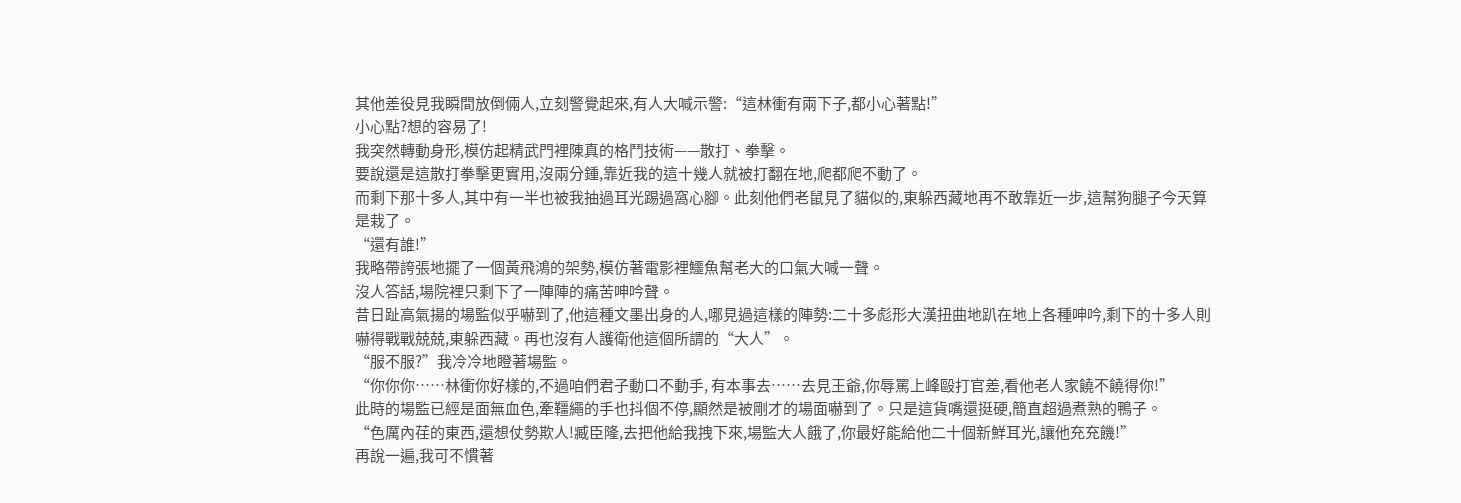其他差役見我瞬間放倒倆人,立刻警覺起來,有人大喊示警:“這林衝有兩下子,都小心著點!”
小心點?想的容易了!
我突然轉動身形,模仿起精武門裡陳真的格鬥技術——散打、拳擊。
要說還是這散打拳擊更實用,沒兩分鍾,靠近我的這十幾人就被打翻在地,爬都爬不動了。
而剩下那十多人,其中有一半也被我抽過耳光踢過窩心腳。此刻他們老鼠見了貓似的,東躲西藏地再不敢靠近一步,這幫狗腿子今天算是栽了。
“還有誰!”
我略帶誇張地擺了一個黃飛鴻的架勢,模仿著電影裡鱷魚幫老大的口氣大喊一聲。
沒人答話,場院裡只剩下了一陣陣的痛苦呻吟聲。
昔日趾高氣揚的場監似乎嚇到了,他這種文墨出身的人,哪見過這樣的陣勢:二十多彪形大漢扭曲地趴在地上各種呻吟,剩下的十多人則嚇得戰戰兢兢,東躲西藏。再也沒有人護衛他這個所謂的“大人”。
“服不服?”我冷冷地瞪著場監。
“你你你……林衝你好樣的,不過咱們君子動口不動手, 有本事去……去見王爺,你辱罵上峰毆打官差,看他老人家饒不饒得你!”
此時的場監已經是面無血色,牽韁繩的手也抖個不停,顯然是被剛才的場面嚇到了。只是這貨嘴還挺硬,簡直超過煮熟的鴨子。
“色厲內荏的東西,還想仗勢欺人!臧臣隆,去把他給我拽下來,場監大人餓了,你最好能給他二十個新鮮耳光,讓他充充饑!”
再說一遍,我可不慣著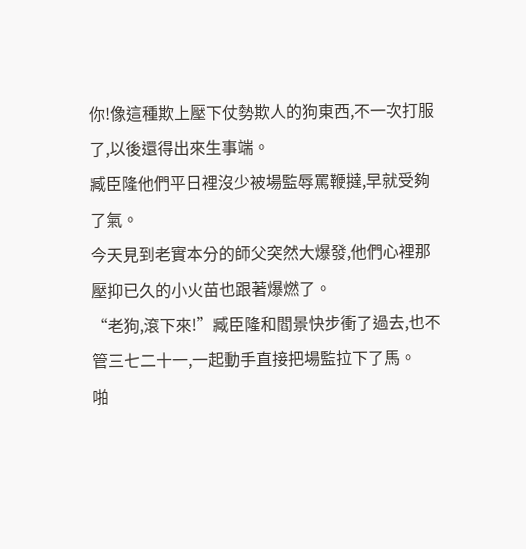你!像這種欺上壓下仗勢欺人的狗東西,不一次打服了,以後還得出來生事端。
臧臣隆他們平日裡沒少被場監辱罵鞭撻,早就受夠了氣。
今天見到老實本分的師父突然大爆發,他們心裡那壓抑已久的小火苗也跟著爆燃了。
“老狗,滾下來!”臧臣隆和閻景快步衝了過去,也不管三七二十一,一起動手直接把場監拉下了馬。
啪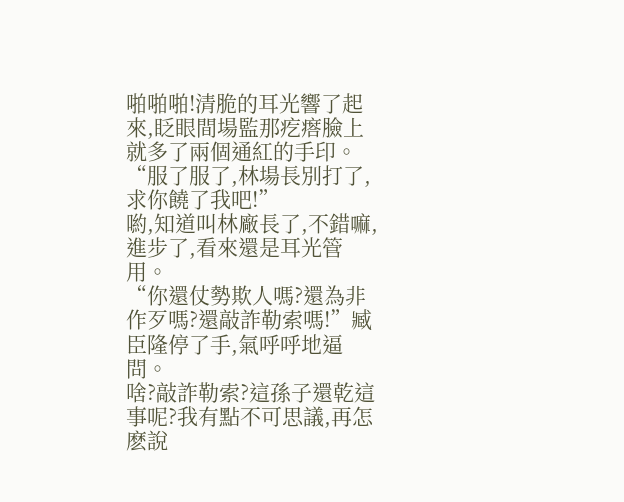啪啪啪!清脆的耳光響了起來,眨眼間場監那疙瘩臉上就多了兩個通紅的手印。
“服了服了,林場長別打了,求你饒了我吧!”
喲,知道叫林廠長了,不錯嘛,進步了,看來還是耳光管用。
“你還仗勢欺人嗎?還為非作歹嗎?還敲詐勒索嗎!”臧臣隆停了手,氣呼呼地逼問。
啥?敲詐勒索?這孫子還乾這事呢?我有點不可思議,再怎麽說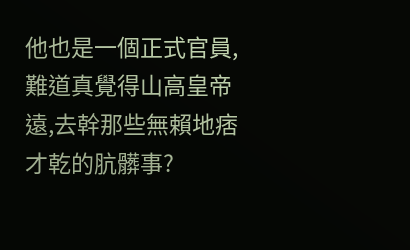他也是一個正式官員,難道真覺得山高皇帝遠,去幹那些無賴地痞才乾的肮髒事?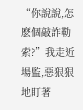“你說說,怎麽個敲詐勒索?”我走近場監,惡狠狠地盯著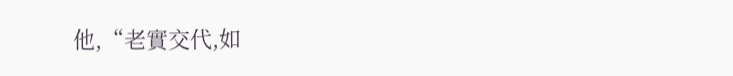他,“老實交代,如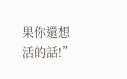果你還想活的話!”